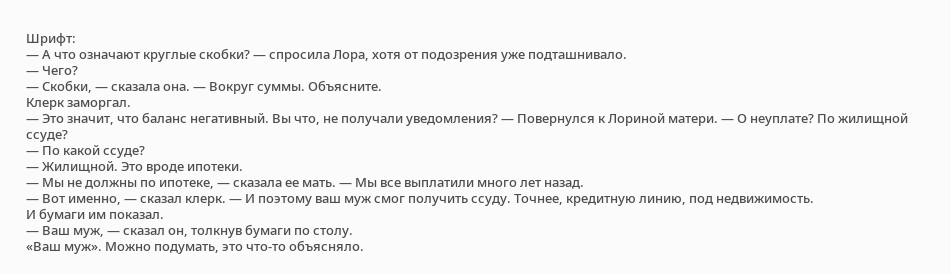Шрифт:
— А что означают круглые скобки? — спросила Лора, хотя от подозрения уже подташнивало.
— Чего?
— Скобки, — сказала она. — Вокруг суммы. Объясните.
Клерк заморгал.
— Это значит, что баланс негативный. Вы что, не получали уведомления? — Повернулся к Лориной матери. — О неуплате? По жилищной ссуде?
— По какой ссуде?
— Жилищной. Это вроде ипотеки.
— Мы не должны по ипотеке, — сказала ее мать. — Мы все выплатили много лет назад.
— Вот именно, — сказал клерк. — И поэтому ваш муж смог получить ссуду. Точнее, кредитную линию, под недвижимость.
И бумаги им показал.
— Ваш муж, — сказал он, толкнув бумаги по столу.
«Ваш муж». Можно подумать, это что-то объясняло.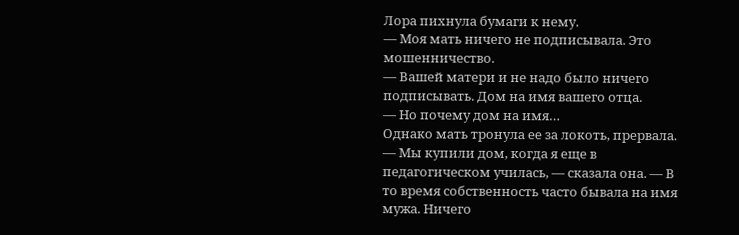Лора пихнула бумаги к нему.
— Моя мать ничего не подписывала. Это мошенничество.
— Вашей матери и не надо было ничего подписывать. Дом на имя вашего отца.
— Но почему дом на имя…
Однако мать тронула ее за локоть, прервала.
— Мы купили дом, когда я еще в педагогическом училась, — сказала она. — В то время собственность часто бывала на имя мужа. Ничего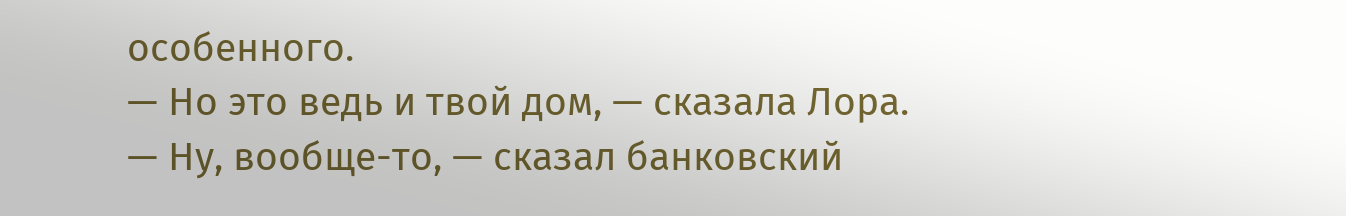особенного.
— Но это ведь и твой дом, — сказала Лора.
— Ну, вообще-то, — сказал банковский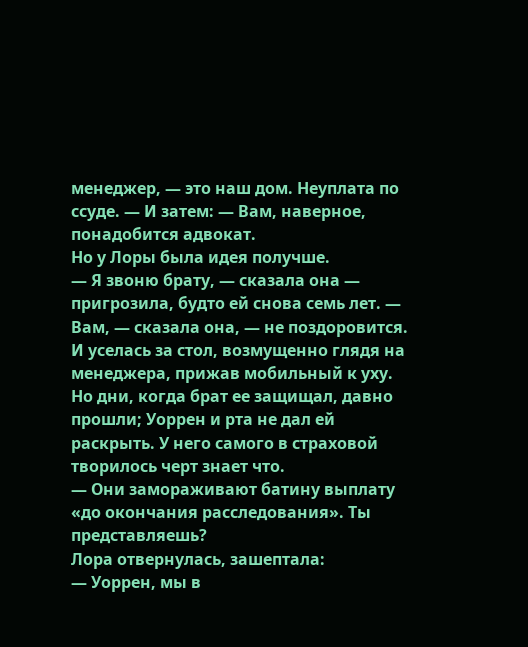менеджер, — это наш дом. Неуплата по ссуде. — И затем: — Вам, наверное, понадобится адвокат.
Но у Лоры была идея получше.
— Я звоню брату, — сказала она — пригрозила, будто ей снова семь лет. — Вам, — сказала она, — не поздоровится.
И уселась за стол, возмущенно глядя на менеджера, прижав мобильный к уху. Но дни, когда брат ее защищал, давно прошли; Уоррен и рта не дал ей раскрыть. У него самого в страховой творилось черт знает что.
— Они замораживают батину выплату «до окончания расследования». Ты представляешь?
Лора отвернулась, зашептала:
— Уоррен, мы в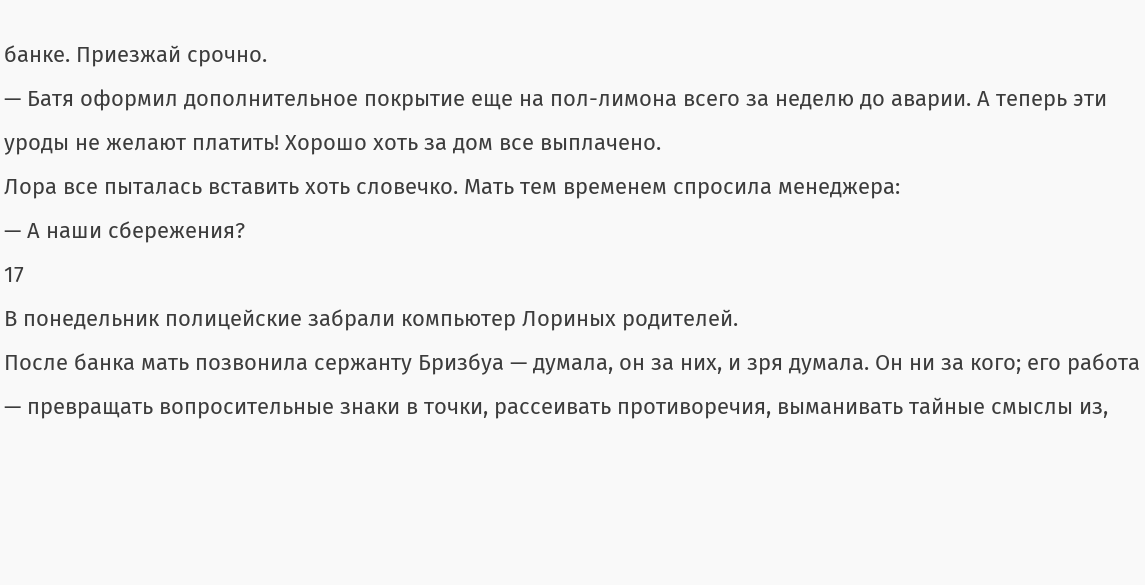банке. Приезжай срочно.
— Батя оформил дополнительное покрытие еще на пол-лимона всего за неделю до аварии. А теперь эти уроды не желают платить! Хорошо хоть за дом все выплачено.
Лора все пыталась вставить хоть словечко. Мать тем временем спросила менеджера:
— А наши сбережения?
17
В понедельник полицейские забрали компьютер Лориных родителей.
После банка мать позвонила сержанту Бризбуа — думала, он за них, и зря думала. Он ни за кого; его работа — превращать вопросительные знаки в точки, рассеивать противоречия, выманивать тайные смыслы из,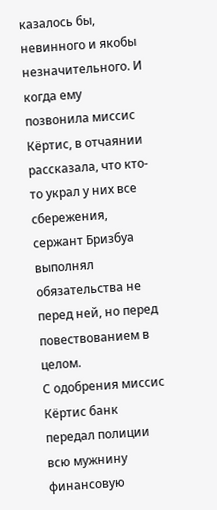казалось бы, невинного и якобы незначительного. И когда ему позвонила миссис Кёртис, в отчаянии рассказала, что кто-то украл у них все сбережения, сержант Бризбуа выполнял обязательства не перед ней, но перед повествованием в целом.
С одобрения миссис Кёртис банк передал полиции всю мужнину финансовую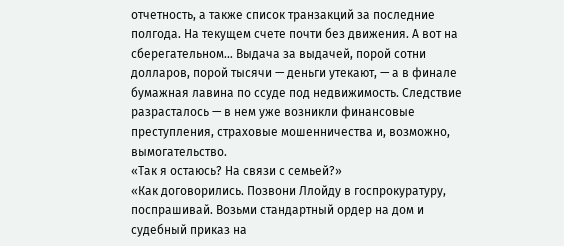отчетность, а также список транзакций за последние полгода. На текущем счете почти без движения. А вот на сберегательном… Выдача за выдачей, порой сотни долларов, порой тысячи — деньги утекают, — а в финале бумажная лавина по ссуде под недвижимость. Следствие разрасталось — в нем уже возникли финансовые преступления, страховые мошенничества и, возможно, вымогательство.
«Так я остаюсь? На связи с семьей?»
«Как договорились. Позвони Ллойду в госпрокуратуру, поспрашивай. Возьми стандартный ордер на дом и судебный приказ на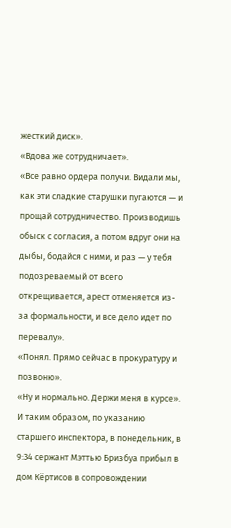жесткий диск».
«Вдова же сотрудничает».
«Все равно ордера получи. Видали мы, как эти сладкие старушки пугаются — и прощай сотрудничество. Производишь обыск с согласия, а потом вдруг они на дыбы, бодайся с ними, и раз — у тебя подозреваемый от всего открещивается, арест отменяется из-за формальности, и все дело идет по перевалу».
«Понял. Прямо сейчас в прокуратуру и позвоню».
«Ну и нормально. Держи меня в курсе».
И таким образом, по указанию старшего инспектора, в понедельник, в 9:34 сержант Мэттью Бризбуа прибыл в дом Кёртисов в сопровождении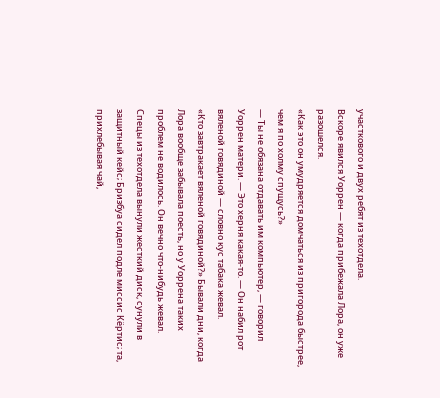участкового и двух ребят из техотдела.
Вскоре явился Уоррен — когда прибежала Лора, он уже разошелся.
«Как это он умудряется домчаться из пригорода быстрее, чем я по холму спущусь?»
— Ты не обязана отдавать им компьютер, — говорил Уоррен матери. — Это херня какая-то. — Он набил рот вяленой говядиной — словно кус табака жевал.
«Кто завтракает вяленой говядиной?» Бывали дни, когда Лора вообще забывала поесть, но у Уоррена таких проблем не водилось. Он вечно что-нибудь жевал.
Спецы из техотдела вынули жесткий диск, сунули в защитный кейс; Бризбуа сидел подле миссис Кёртис; та, прихлебывая чай,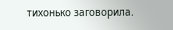тихонько заговорила.